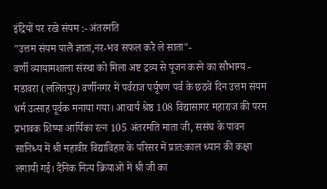इंद्रियों पर रखे संयम :- अंतरमति
"उत्तम संयम पालैं ज्ञाता,नर-भव सफल करै ले साता"-
वर्णी व्यायामशाला संस्था को मिला अष्ट द्रव्य से पूजन करने का सौभाग्य -
मडावरा (ललितपुर) वर्णीनगर में पर्वराज पर्यूषण पर्व के छठवें दिन उत्तम संयम धर्म उत्साह पूर्वक मनाया गया। आचार्य श्रेष्ठ 108 विद्यासागर महाराज की परम प्रभावक शिष्या आर्यिका रत्न 105 अंतरमति माता जी, ससंघ के पावन सानिध्य में श्री महावीर विद्याविहार के परिसर में प्रात:काल ध्यान की कक्षा लगायी गई। दैनिक नित्य क्रियाओं में श्री जी का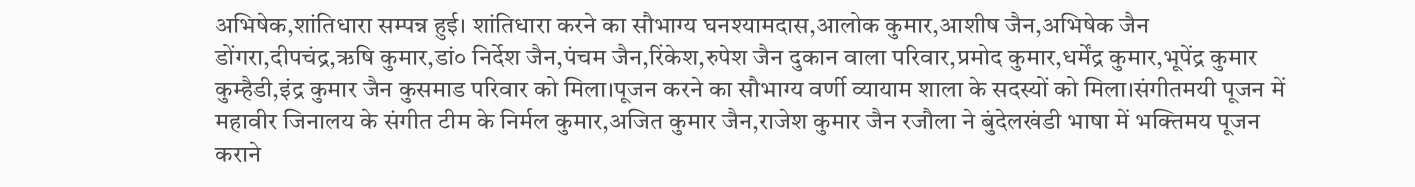अभिषेक,शांतिधारा सम्पन्न हुई। शांतिधारा करने का सौभाग्य घनश्यामदास,आलोक कुमार,आशीष जैन,अभिषेक जैन डोंगरा,दीपचंद्र,ऋषि कुमार,डां० निर्देश जैन,पंचम जैन,रिंकेश,रुपेश जैन दुकान वाला परिवार,प्रमोद कुमार,धर्मेंद्र कुमार,भूपेंद्र कुमार कुम्हैडी,इंद्र कुमार जैन कुसमाड परिवार को मिला।पूजन करने का सौभाग्य वर्णी व्यायाम शाला के सदस्यों को मिला।संगीतमयी पूजन में महावीर जिनालय के संगीत टीम के निर्मल कुमार,अजित कुमार जैन,राजेश कुमार जैन रजौला ने बुंदेलखंडी भाषा में भक्तिमय पूजन कराने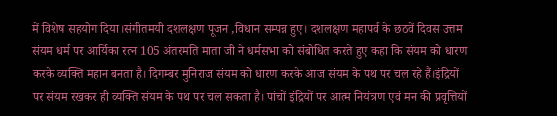में विशेष सहयोग दिया।संगीतमयी दशलक्षण पूजन ,विधान सम्पन्न हुए। दशलक्षण महापर्व के छठवें दिवस उत्तम संयम धर्म पर आर्यिका रत्न 105 अंतरमति माता जी ने धर्मसभा को संबोधित करते हुए कहा कि संयम को धारण करके व्यक्ति महान बनता है। दिगम्बर मुनिराज संयम को धारण करके आज संयम के पथ पर चल रहे हैं।इंद्रियों पर संयम रखकर ही व्यक्ति संयम के पथ पर चल सकता है। पांचों इंद्रियों पर आत्म नियंत्रण एवं मन की प्रवृत्तियों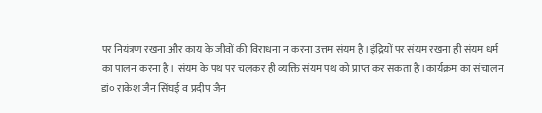पर नियंत्रण रखना और काय के जीवों की विराधना न करना उत्तम संयम है।इंद्रियों पर संयम रखना ही संयम धर्म का पालन करना है। संयम के पथ पर चलकर ही व्यक्ति संयम पथ को प्राप्त कर सकता है।कार्यक्रम का संचालन डां० राकेश जैन सिंघई व प्रदीप जैन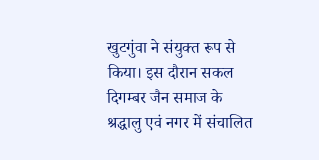खुटगुंवा ने संयुक्त रूप से किया। इस दौरान सकल दिगम्बर जैन समाज के श्रद्धालु एवं नगर में संचालित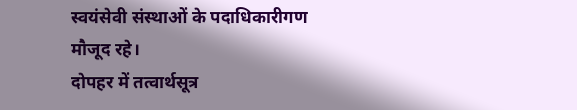स्वयंसेवी संस्थाओं के पदाधिकारीगण मौजूद रहे।
दोपहर में तत्वार्थसूत्र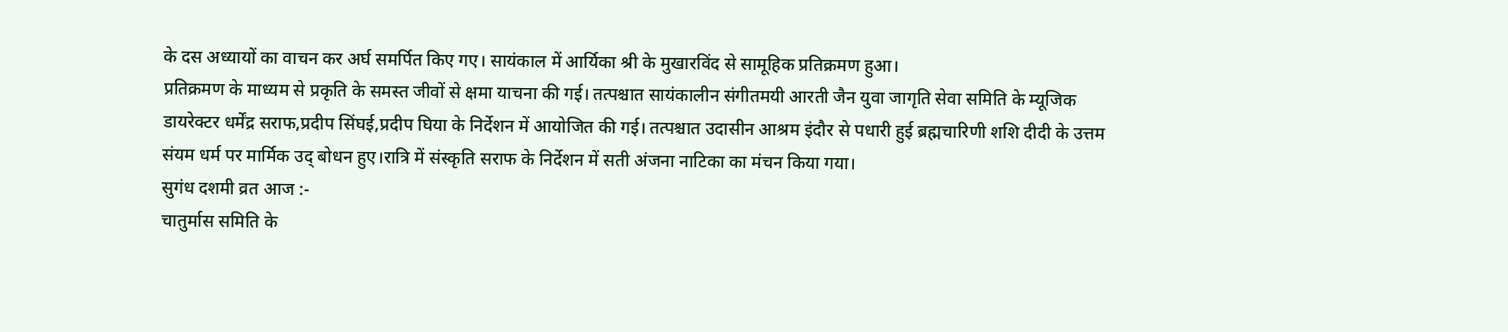के दस अध्यायों का वाचन कर अर्घ समर्पित किए गए। सायंकाल में आर्यिका श्री के मुखारविंद से सामूहिक प्रतिक्रमण हुआ।
प्रतिक्रमण के माध्यम से प्रकृति के समस्त जीवों से क्षमा याचना की गई। तत्पश्चात सायंकालीन संगीतमयी आरती जैन युवा जागृति सेवा समिति के म्यूजिक डायरेक्टर धर्मेंद्र सराफ,प्रदीप सिंघई,प्रदीप घिया के निर्देशन में आयोजित की गई। तत्पश्चात उदासीन आश्रम इंदौर से पधारी हुई ब्रह्मचारिणी शशि दीदी के उत्तम संयम धर्म पर मार्मिक उद् बोधन हुए।रात्रि में संस्कृति सराफ के निर्देशन में सती अंजना नाटिका का मंचन किया गया।
सुगंध दशमी व्रत आज :-
चातुर्मास समिति के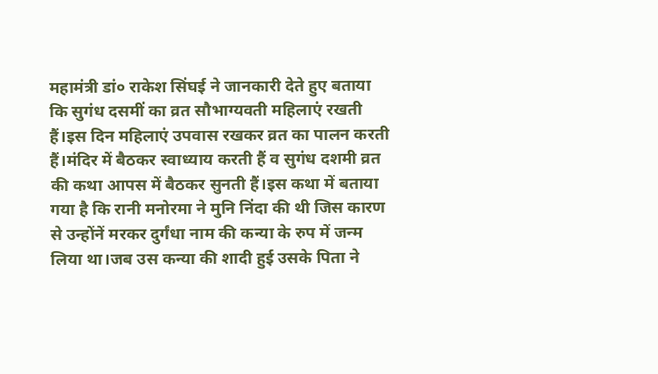महामंत्री डां० राकेश सिंघई ने जानकारी देते हुए बताया कि सुगंध दसमीं का व्रत सौभाग्यवती महिलाएं रखती हैं।इस दिन महिलाएं उपवास रखकर व्रत का पालन करती हैं।मंदिर में बैठकर स्वाध्याय करती हैं व सुगंध दशमी व्रत की कथा आपस में बैठकर सुनती हैं।इस कथा में बताया गया है कि रानी मनोरमा ने मुनि निंदा की थी जिस कारण से उन्होंनें मरकर दुर्गंधा नाम की कन्या के रुप में जन्म लिया था।जब उस कन्या की शादी हुई उसके पिता ने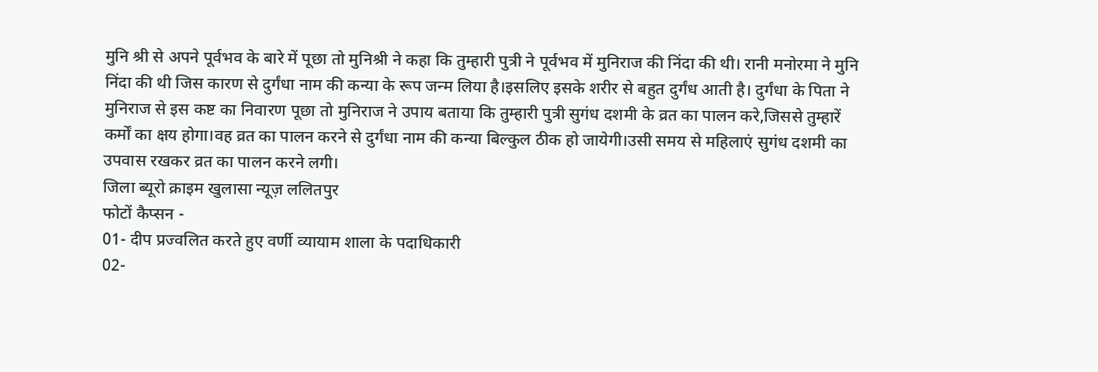मुनि श्री से अपने पूर्वभव के बारे में पूछा तो मुनिश्री ने कहा कि तुम्हारी पुत्री ने पूर्वभव में मुनिराज की निंदा की थी। रानी मनोरमा ने मुनि निंदा की थी जिस कारण से दुर्गंधा नाम की कन्या के रूप जन्म लिया है।इसलिए इसके शरीर से बहुत दुर्गंध आती है। दुर्गंधा के पिता ने मुनिराज से इस कष्ट का निवारण पूछा तो मुनिराज ने उपाय बताया कि तुम्हारी पुत्री सुगंध दशमी के व्रत का पालन करे,जिससे तुम्हारें कर्मों का क्षय होगा।वह व्रत का पालन करने से दुर्गंधा नाम की कन्या बिल्कुल ठीक हो जायेगी।उसी समय से महिलाएं सुगंध दशमी का उपवास रखकर व्रत का पालन करने लगी।
जिला ब्यूरो क्राइम खुलासा न्यूज़ ललितपुर
फोटों कैप्सन -
01- दीप प्रज्वलित करते हुए वर्णी व्यायाम शाला के पदाधिकारी
02-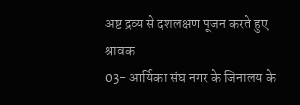अष्ट द्रव्य से दशलक्षण पूजन करते हुए श्रावक
03- आर्यिका संघ नगर के जिनालय के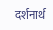दर्शनार्थ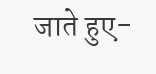जाते हुए-